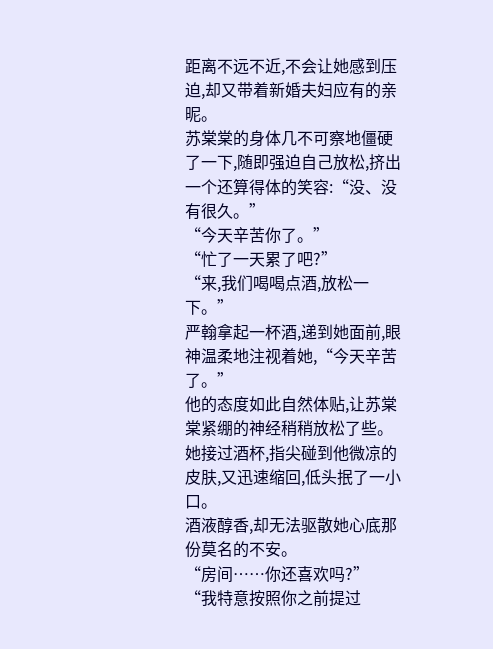距离不远不近,不会让她感到压迫,却又带着新婚夫妇应有的亲昵。
苏棠棠的身体几不可察地僵硬了一下,随即强迫自己放松,挤出一个还算得体的笑容:“没、没有很久。”
“今天辛苦你了。”
“忙了一天累了吧?”
“来,我们喝喝点酒,放松一下。”
严翰拿起一杯酒,递到她面前,眼神温柔地注视着她,“今天辛苦了。”
他的态度如此自然体贴,让苏棠棠紧绷的神经稍稍放松了些。
她接过酒杯,指尖碰到他微凉的皮肤,又迅速缩回,低头抿了一小口。
酒液醇香,却无法驱散她心底那份莫名的不安。
“房间……你还喜欢吗?”
“我特意按照你之前提过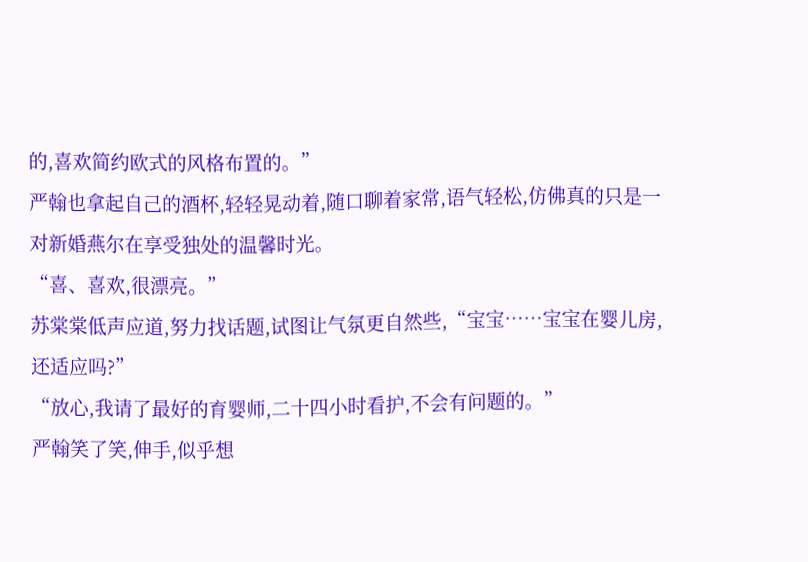的,喜欢简约欧式的风格布置的。”
严翰也拿起自己的酒杯,轻轻晃动着,随口聊着家常,语气轻松,仿佛真的只是一对新婚燕尔在享受独处的温馨时光。
“喜、喜欢,很漂亮。”
苏棠棠低声应道,努力找话题,试图让气氛更自然些,“宝宝……宝宝在婴儿房,还适应吗?”
“放心,我请了最好的育婴师,二十四小时看护,不会有问题的。”
严翰笑了笑,伸手,似乎想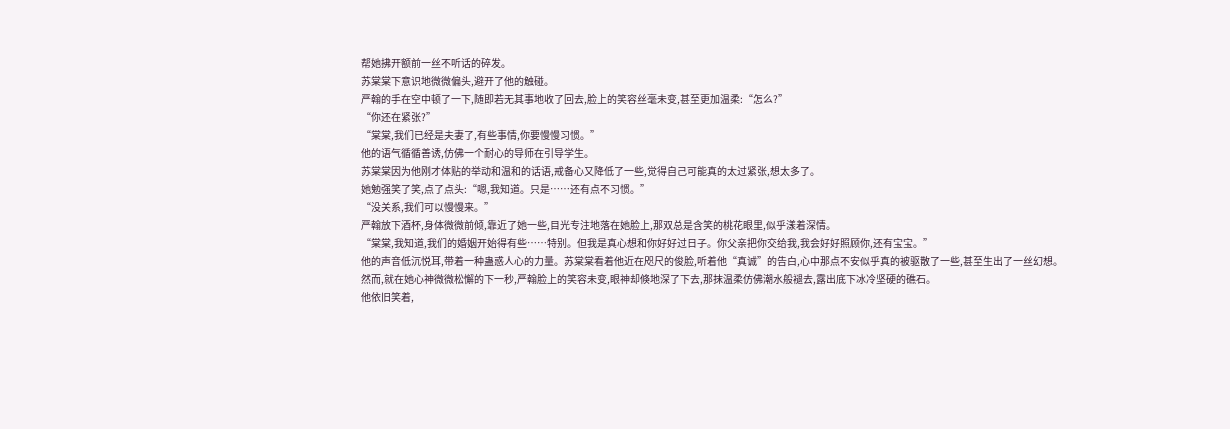帮她拂开额前一丝不听话的碎发。
苏棠棠下意识地微微偏头,避开了他的触碰。
严翰的手在空中顿了一下,随即若无其事地收了回去,脸上的笑容丝毫未变,甚至更加温柔:“怎么?”
“你还在紧张?”
“棠棠,我们已经是夫妻了,有些事情,你要慢慢习惯。”
他的语气循循善诱,仿佛一个耐心的导师在引导学生。
苏棠棠因为他刚才体贴的举动和温和的话语,戒备心又降低了一些,觉得自己可能真的太过紧张,想太多了。
她勉强笑了笑,点了点头:“嗯,我知道。只是……还有点不习惯。”
“没关系,我们可以慢慢来。”
严翰放下酒杯,身体微微前倾,靠近了她一些,目光专注地落在她脸上,那双总是含笑的桃花眼里,似乎漾着深情。
“棠棠,我知道,我们的婚姻开始得有些……特别。但我是真心想和你好好过日子。你父亲把你交给我,我会好好照顾你,还有宝宝。”
他的声音低沉悦耳,带着一种蛊惑人心的力量。苏棠棠看着他近在咫尺的俊脸,听着他“真诚”的告白,心中那点不安似乎真的被驱散了一些,甚至生出了一丝幻想。
然而,就在她心神微微松懈的下一秒,严翰脸上的笑容未变,眼神却倏地深了下去,那抹温柔仿佛潮水般褪去,露出底下冰冷坚硬的礁石。
他依旧笑着,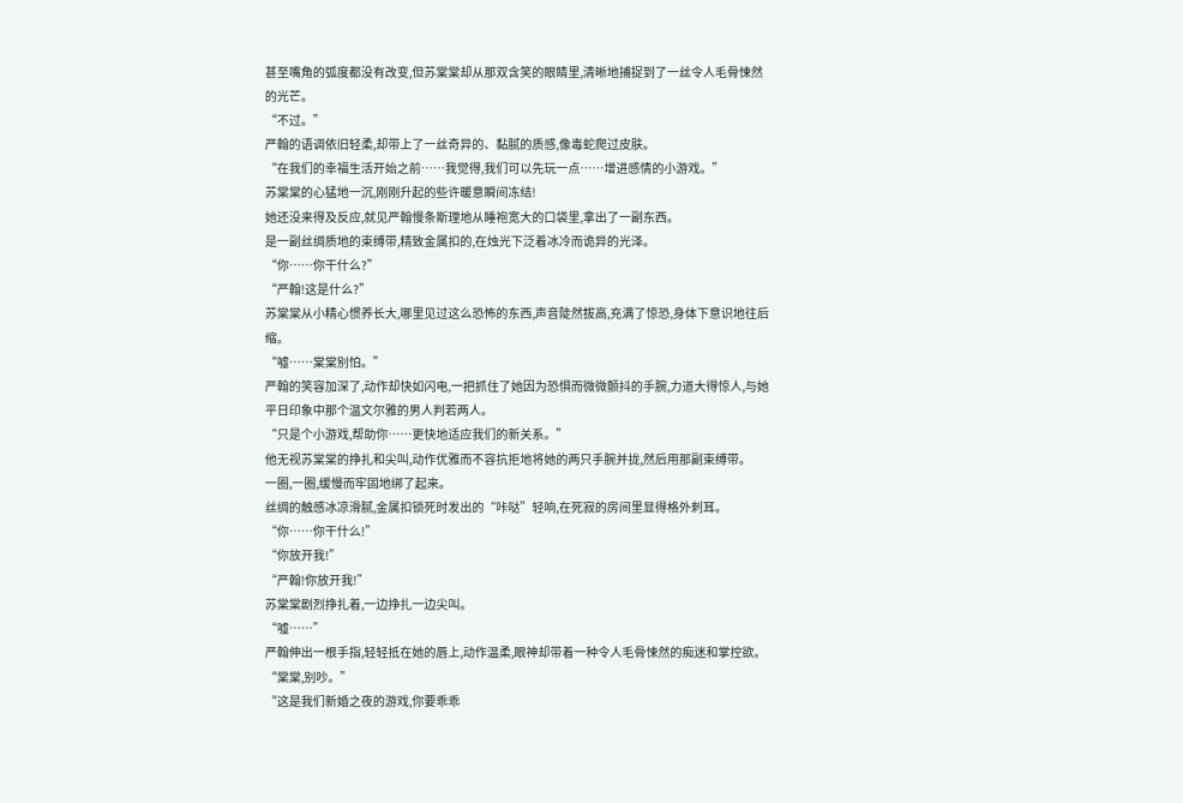甚至嘴角的弧度都没有改变,但苏棠棠却从那双含笑的眼睛里,清晰地捕捉到了一丝令人毛骨悚然的光芒。
“不过。”
严翰的语调依旧轻柔,却带上了一丝奇异的、黏腻的质感,像毒蛇爬过皮肤。
“在我们的幸福生活开始之前……我觉得,我们可以先玩一点……增进感情的小游戏。”
苏棠棠的心猛地一沉,刚刚升起的些许暖意瞬间冻结!
她还没来得及反应,就见严翰慢条斯理地从睡袍宽大的口袋里,拿出了一副东西。
是一副丝绸质地的束缚带,精致金属扣的,在烛光下泛着冰冷而诡异的光泽。
“你……你干什么?”
“严翰!这是什么?”
苏棠棠从小精心惯养长大,哪里见过这么恐怖的东西,声音陡然拔高,充满了惊恐,身体下意识地往后缩。
“嘘……棠棠别怕。”
严翰的笑容加深了,动作却快如闪电,一把抓住了她因为恐惧而微微颤抖的手腕,力道大得惊人,与她平日印象中那个温文尔雅的男人判若两人。
“只是个小游戏,帮助你……更快地适应我们的新关系。”
他无视苏棠棠的挣扎和尖叫,动作优雅而不容抗拒地将她的两只手腕并拢,然后用那副束缚带。
一圈,一圈,缓慢而牢固地绑了起来。
丝绸的触感冰凉滑腻,金属扣锁死时发出的“咔哒”轻响,在死寂的房间里显得格外刺耳。
“你……你干什么!”
“你放开我!”
“严翰!你放开我!”
苏棠棠剧烈挣扎着,一边挣扎一边尖叫。
“嘘……”
严翰伸出一根手指,轻轻抵在她的唇上,动作温柔,眼神却带着一种令人毛骨悚然的痴迷和掌控欲。
“棠棠,别吵。”
“这是我们新婚之夜的游戏,你要乖乖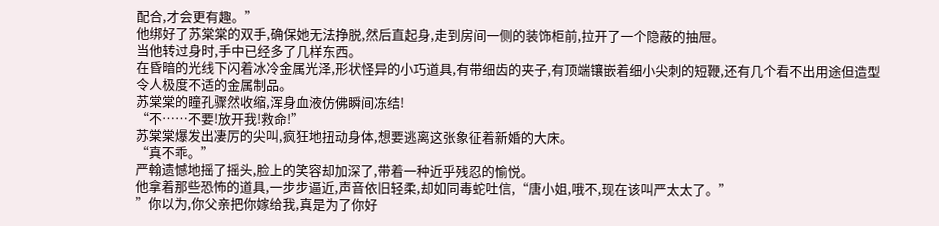配合,才会更有趣。”
他绑好了苏棠棠的双手,确保她无法挣脱,然后直起身,走到房间一侧的装饰柜前,拉开了一个隐蔽的抽屉。
当他转过身时,手中已经多了几样东西。
在昏暗的光线下闪着冰冷金属光泽,形状怪异的小巧道具,有带细齿的夹子,有顶端镶嵌着细小尖刺的短鞭,还有几个看不出用途但造型令人极度不适的金属制品。
苏棠棠的瞳孔骤然收缩,浑身血液仿佛瞬间冻结!
“不……不要!放开我!救命!”
苏棠棠爆发出凄厉的尖叫,疯狂地扭动身体,想要逃离这张象征着新婚的大床。
“真不乖。”
严翰遗憾地摇了摇头,脸上的笑容却加深了,带着一种近乎残忍的愉悦。
他拿着那些恐怖的道具,一步步逼近,声音依旧轻柔,却如同毒蛇吐信,“唐小姐,哦不,现在该叫严太太了。”
”你以为,你父亲把你嫁给我,真是为了你好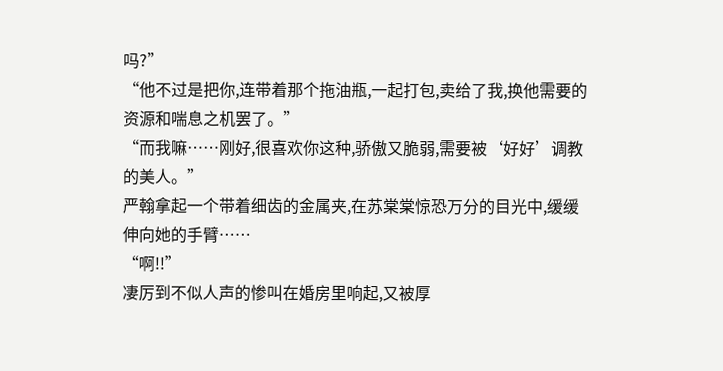吗?”
“他不过是把你,连带着那个拖油瓶,一起打包,卖给了我,换他需要的资源和喘息之机罢了。”
“而我嘛……刚好,很喜欢你这种,骄傲又脆弱,需要被‘好好’调教的美人。”
严翰拿起一个带着细齿的金属夹,在苏棠棠惊恐万分的目光中,缓缓伸向她的手臂……
“啊!!”
凄厉到不似人声的惨叫在婚房里响起,又被厚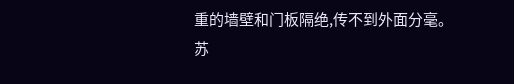重的墙壁和门板隔绝,传不到外面分毫。
苏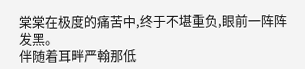棠棠在极度的痛苦中,终于不堪重负,眼前一阵阵发黑。
伴随着耳畔严翰那低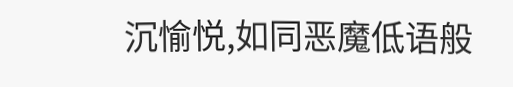沉愉悦,如同恶魔低语般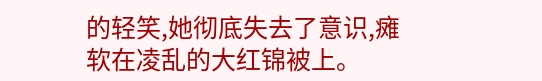的轻笑,她彻底失去了意识,瘫软在凌乱的大红锦被上。